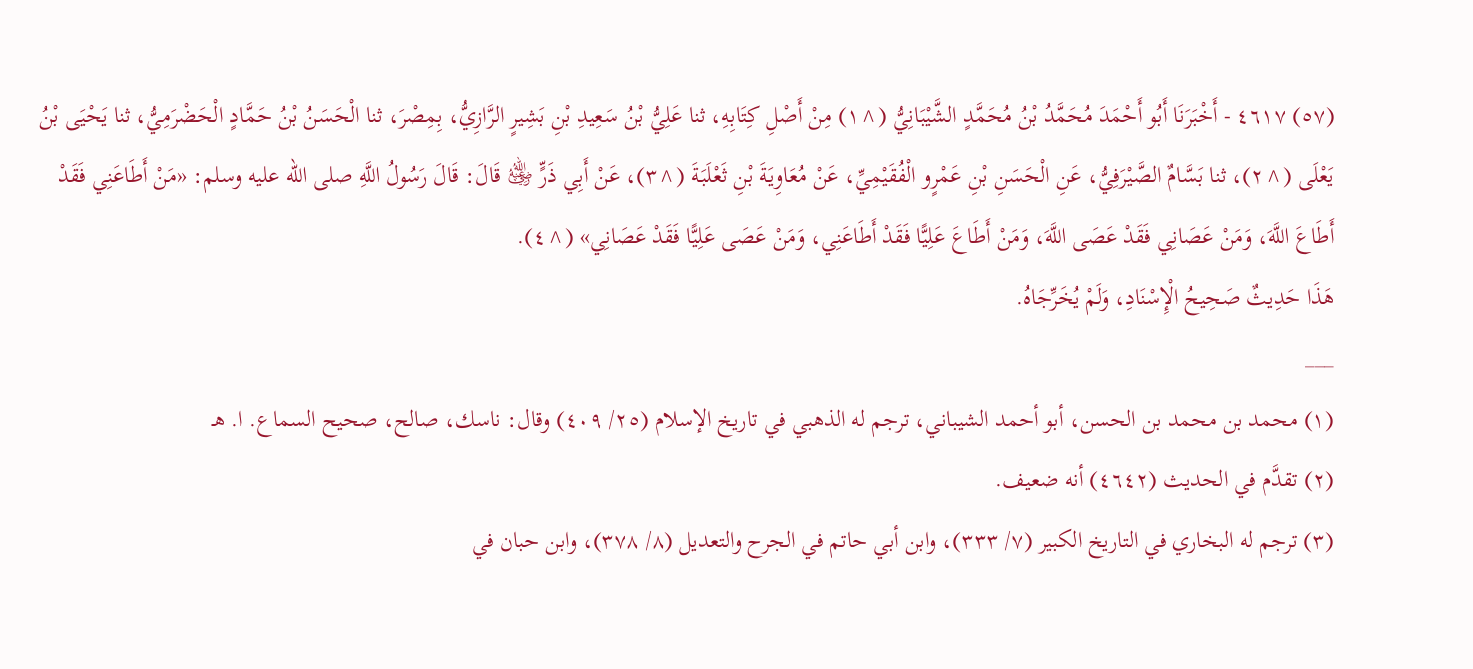(٥٧) ٤٦١٧ - أَخْبَرَنَا أَبُو أَحْمَدَ مُحَمَّدُ بْنُ مُحَمَّدٍ الشَّيْبَانِيُّ (^١) مِنْ أَصْلِ كِتَابِهِ، ثنا عَلِيُّ بْنُ سَعِيدِ بْنِ بَشِيرٍ الرَّازِيُّ، بِمِصْرَ، ثنا الْحَسَنُ بْنُ حَمَّادٍ الْحَضْرَمِيُّ، ثنا يَحْيَى بْنُ يَعْلَى (^٢)، ثنا بَسَّامٌ الصَّيْرَفِيُّ، عَنِ الْحَسَنِ بْنِ عَمْرٍو الْفُقَيْمِيِّ، عَنْ مُعَاوِيَةَ بْنِ ثَعْلَبَةَ (^٣)، عَنْ أَبِي ذَرٍّ ﵁ قَالَ: قَالَ رَسُولُ اللَّهِ صلى الله عليه وسلم: «مَنْ أَطَاعَنِي فَقَدْ أَطَاعَ اللَّهَ، وَمَنْ عَصَانِي فَقَدْ عَصَى اللَّهَ، وَمَنْ أَطَاعَ عَلِيًّا فَقَدْ أَطَاعَنِي، وَمَنْ عَصَى عَلِيًّا فَقَدْ عَصَانِي» (^٤).
هَذَا حَدِيثٌ صَحِيحُ الْإِسْنَادِ، وَلَمْ يُخَرِّجَاهُ.
___
(١) محمد بن محمد بن الحسن، أبو أحمد الشيباني، ترجم له الذهبي في تاريخ الإسلام (٢٥/ ٤٠٩) وقال: ناسك، صالح، صحيح السماع. ا. هـ
(٢) تقدَّم في الحديث (٤٦٤٢) أنه ضعيف.
(٣) ترجم له البخاري في التاريخ الكبير (٧/ ٣٣٣)، وابن أبي حاتم في الجرح والتعديل (٨/ ٣٧٨)، وابن حبان في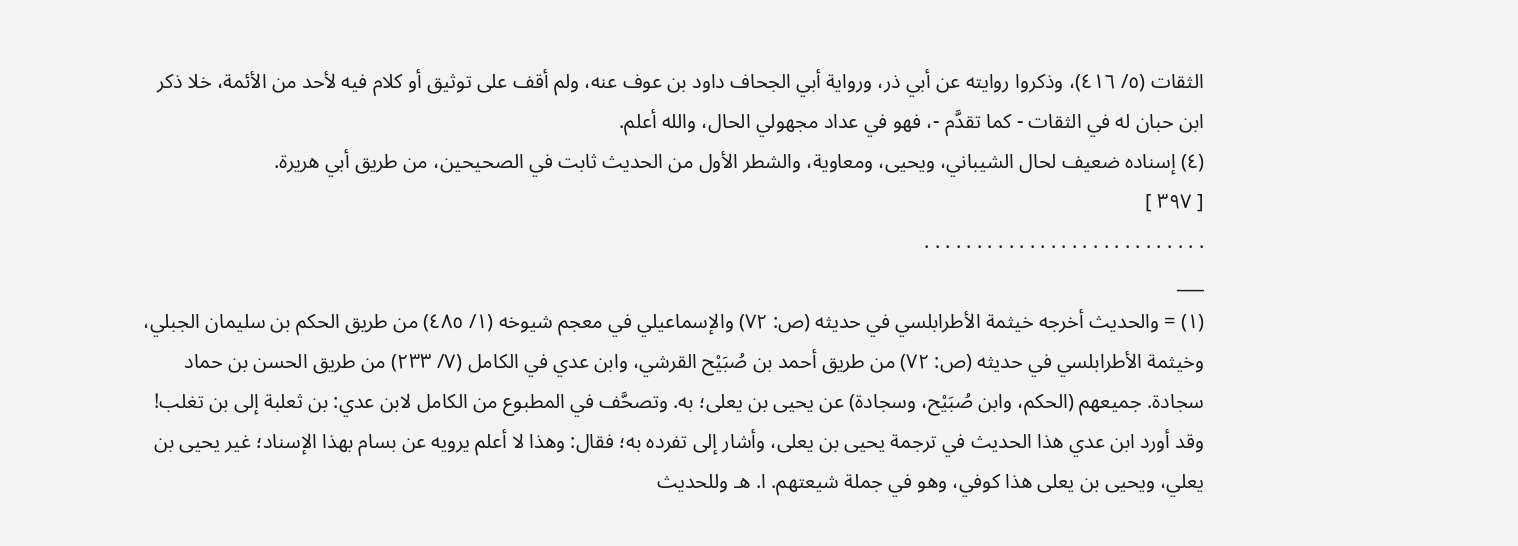الثقات (٥/ ٤١٦)، وذكروا روايته عن أبي ذر، ورواية أبي الجحاف داود بن عوف عنه، ولم أقف على توثيق أو كلام فيه لأحد من الأئمة، خلا ذكر ابن حبان له في الثقات - كما تقدَّم -، فهو في عداد مجهولي الحال، والله أعلم.
(٤) إسناده ضعيف لحال الشيباني، ويحيى، ومعاوية، والشطر الأول من الحديث ثابت في الصحيحين، من طريق أبي هريرة.
[ ٣٩٧ ]
. . . . . . . . . . . . . . . . . . . . . . . . . . .
___
(١) = والحديث أخرجه خيثمة الأطرابلسي في حديثه (ص: ٧٢) والإسماعيلي في معجم شيوخه (١/ ٤٨٥) من طريق الحكم بن سليمان الجبلي، وخيثمة الأطرابلسي في حديثه (ص: ٧٢) من طريق أحمد بن صُبَيْح القرشي، وابن عدي في الكامل (٧/ ٢٣٣) من طريق الحسن بن حماد سجادة. جميعهم (الحكم، وابن صُبَيْح، وسجادة) عن يحيى بن يعلى؛ به. وتصحَّف في المطبوع من الكامل لابن عدي: بن ثعلبة إلى بن تغلب! وقد أورد ابن عدي هذا الحديث في ترجمة يحيى بن يعلى، وأشار إلى تفرده به؛ فقال: وهذا لا أعلم يرويه عن بسام بهذا الإسناد؛ غير يحيى بن يعلي، ويحيى بن يعلى هذا كوفي، وهو في جملة شيعتهم. ا. هـ وللحديث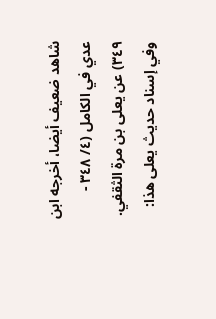شاهد ضعيف أيضا، أخرجه ابن عدي في الكامل (٤/ ٣٤٨ - ٣٤٩) عن يعلى بن مرة الثقفي. وفي إسناد حديث يعلى هذا: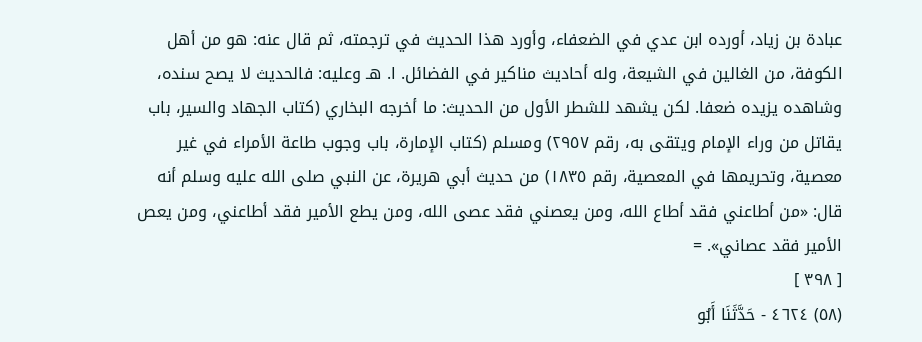عبادة بن زياد، أورده ابن عدي في الضعفاء، وأورد هذا الحديث في ترجمته، ثم قال عنه: هو من أهل الكوفة، من الغالين في الشيعة، وله أحاديث مناكير في الفضائل. ا. هـ وعليه: فالحديث لا يصح سنده، وشاهده يزيده ضعفا. لكن يشهد للشطر الأول من الحديث: ما أخرجه البخاري (كتاب الجهاد والسير، باب يقاتل من وراء الإمام ويتقى به، رقم ٢٩٥٧) ومسلم (كتاب الإمارة، باب وجوب طاعة الأمراء في غير معصية، وتحريمها في المعصية، رقم ١٨٣٥) من حديث أبي هريرة، عن النبي صلى الله عليه وسلم أنه قال: «من أطاعني فقد أطاع الله، ومن يعصني فقد عصى الله، ومن يطع الأمير فقد أطاعني، ومن يعص الأمير فقد عصاني». =
[ ٣٩٨ ]
(٥٨) ٤٦٢٤ - حَدَّثَنَا أَبُو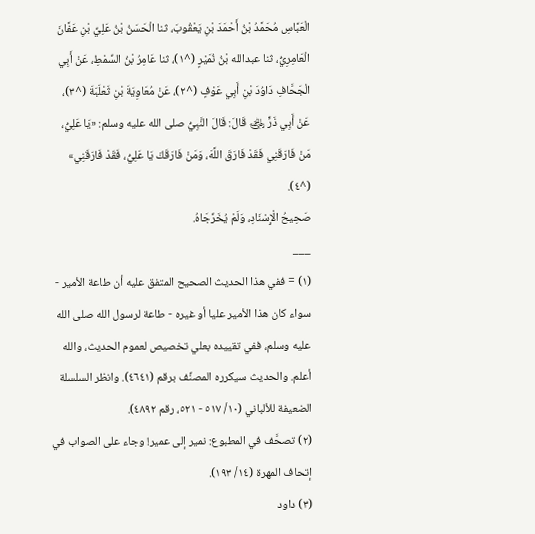الْعَبَّاسِ مُحَمَّدُ بْنُ أَحْمَدَ بْنِ يَعْقُوبَ، ثنا الْحَسَنُ بْنُ عَلِيِّ بْنِ عَفَّانَ الْعَامِرِيُّ، ثنا عبدالله بْنُ نُمَيْرٍ (^١)، ثنا عَامِرُ بْنُ السِّمْطِ، عَنْ أَبِي الْجَحَّافِ دَاوُدَ بْنِ أَبِي عَوْفٍ (^٢)، عَنْ مُعَاوِيَةَ بْنِ ثَعْلَبَةَ (^٣)، عَنْ أَبِي ذَرٍّ ﵁ قَالَ: قَالَ النَّبِيُّ صلى الله عليه وسلم: «يَا عَلِيُّ، مَنْ فَارَقَنِي فَقَدْ فَارَقَ اللَّهَ، وَمَنْ فَارَقَكَ يَا عَلِيُّ، فَقَدْ فَارَقَنِي» (^٤).
صَحِيحُ الْإِسْنَادِ، وَلَمْ يُخَرِّجَاهُ.
___
(١) = ففي هذا الحديث الصحيح المتفق عليه أن طاعة الأمير - سواء كان هذا الأمير عليا أو غيره - طاعة لرسول الله صلى الله عليه وسلم، ففي تقييده بعلي تخصيص لعموم الحديث، والله أعلم. والحديث سيكرره المصنِّف برقم (٤٦٤١). وانظر السلسلة الضعيفة للألباني (١٠/ ٥١٧ - ٥٢١، رقم ٤٨٩٢).
(٢) تصحَّف في المطبوع: نمير إلى عمير! وجاء على الصواب في إتحاف المهرة (١٤/ ١٩٣).
(٣) داود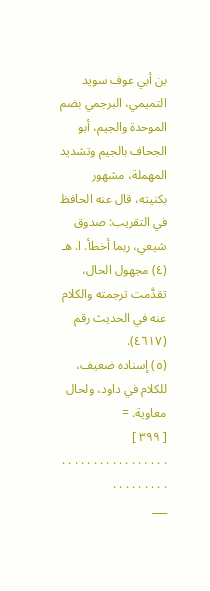بن أبي عوف سويد التميمي، البرجمي بضم الموحدة والجيم، أبو الجحاف بالجيم وتشديد المهملة، مشهور بكنيته، قال عنه الحافظ في التقريب: صدوق شيعي، ربما أخطأ. ا. هـ
(٤) مجهول الحال، تقدَّمت ترجمته والكلام عنه في الحديث رقم (٤٦١٧).
(٥) إسناده ضعيف، للكلام في داود، ولحال معاوية. =
[ ٣٩٩ ]
. . . . . . . . . . . . . . . . . . . . . . . . . .
___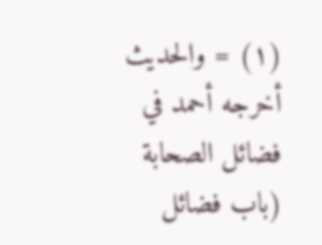(١) = والحديث أخرجه أحمد في فضائل الصحابة (باب فضائل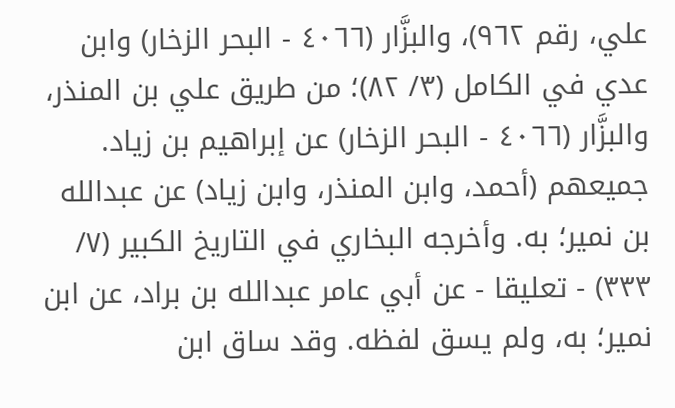علي، رقم ٩٦٢)، والبزَّار (٤٠٦٦ - البحر الزخار) وابن عدي في الكامل (٣/ ٨٢)؛ من طريق علي بن المنذر، والبزَّار (٤٠٦٦ - البحر الزخار) عن إبراهيم بن زياد. جميعهم (أحمد، وابن المنذر، وابن زياد) عن عبدالله بن نمير؛ به. وأخرجه البخاري في التاريخ الكبير (٧/ ٣٣٣) - تعليقا - عن أبي عامر عبدالله بن براد، عن ابن نمير؛ به، ولم يسق لفظه. وقد ساق ابن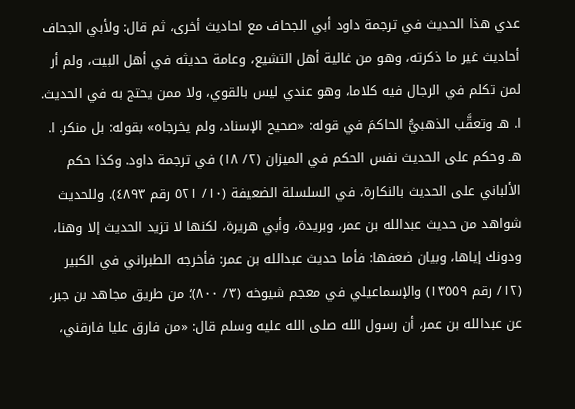عدي هذا الحديث في ترجمة داود أبي الجحاف مع احاديث أخرى، ثم قال: ولأبي الجحاف أحاديث غير ما ذكرته، وهو من غالية أهل التشيع، وعامة حديثه في أهل البيت، ولم أر لمن تكلم في الرجال فيه كلاما، وهو عندي ليس بالقوي، ولا ممن يحتج به في الحديث. ا. هـ وتعقَّب الذهبيُّ الحاكمَ في قوله: «صحيح الإسناد، ولم يخرجاه» بقوله: بل منكر. ا. هـ وحكم على الحديث نفس الحكم في الميزان (٢/ ١٨) في ترجمة داود. وكذا حكم الألباني على الحديث بالنكارة، في السلسلة الضعيفة (١٠/ ٥٢١ رقم ٤٨٩٣). وللحديث شواهد من حديث عبدالله بن عمر، وبريدة، وأبي هريرة، لكنها لا تزيد الحديث إلا وهنا، ودونك إياها، وبيان ضعفها: فأما حديث عبدالله بن عمر: فأخرجه الطبراني في الكبير (١٢/ رقم ١٣٥٥٩) والإسماعيلي في معجم شيوخه (٣/ ٨٠٠)؛ من طريق مجاهد بن جبر، عن عبدالله بن عمر، أن رسول الله صلى الله عليه وسلم قال: «من فارق عليا فارقني،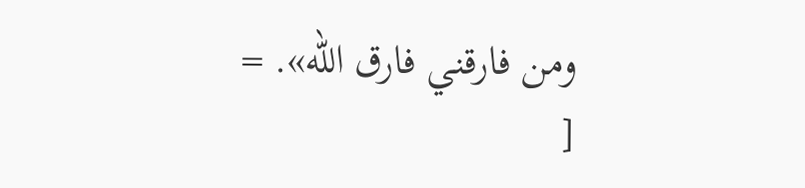ومن فارقني فارق الله». =
[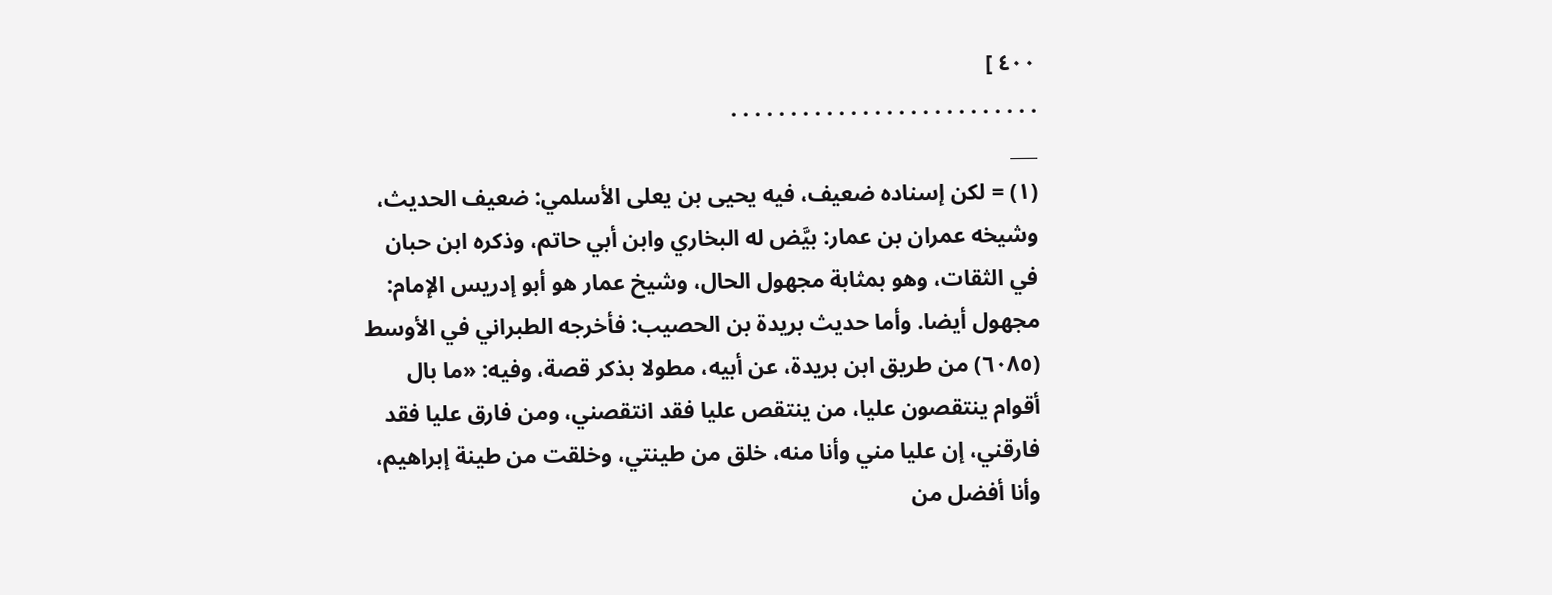٤٠٠ ]
. . . . . . . . . . . . . . . . . . . . . . . . . .
___
(١) = لكن إسناده ضعيف، فيه يحيى بن يعلى الأسلمي: ضعيف الحديث، وشيخه عمران بن عمار: بيَّض له البخاري وابن أبي حاتم، وذكره ابن حبان في الثقات، وهو بمثابة مجهول الحال، وشيخ عمار هو أبو إدريس الإمام: مجهول أيضا. وأما حديث بريدة بن الحصيب: فأخرجه الطبراني في الأوسط (٦٠٨٥) من طريق ابن بريدة، عن أبيه، مطولا بذكر قصة، وفيه: «ما بال أقوام ينتقصون عليا، من ينتقص عليا فقد انتقصني، ومن فارق عليا فقد فارقني، إن عليا مني وأنا منه، خلق من طينتي، وخلقت من طينة إبراهيم، وأنا أفضل من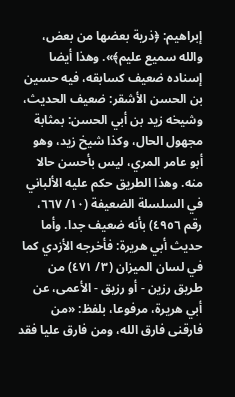إبراهيم: ﴿ذرية بعضها من بعض، والله سميع عليم﴾». وهذا أيضا إسناده ضعيف كسابقه، فيه حسين بن الحسن الأشقر: ضعيف الحديث، وشيخه زيد بن أبي الحسن: بمثابة مجهول الحال، وكذا شيخ زيد، وهو أبو عامر المري، ليس بأحسن حالا منه. وهذا الطريق حكم عليه الألباني في السلسلة الضعيفة (١٠/ ٦٦٧، رقم ٤٩٥٦) بأنه ضعيف جدا. وأما حديث أبي هريرة: فأخرجه الأزدي كما في لسان الميزان (٣/ ٤٧١) من طريق رزين - أو رزيق - الأعمى، عن أبي هريرة، مرفوعا، بلفظ: «من فارقنى فارق الله، ومن فارق عليا فقد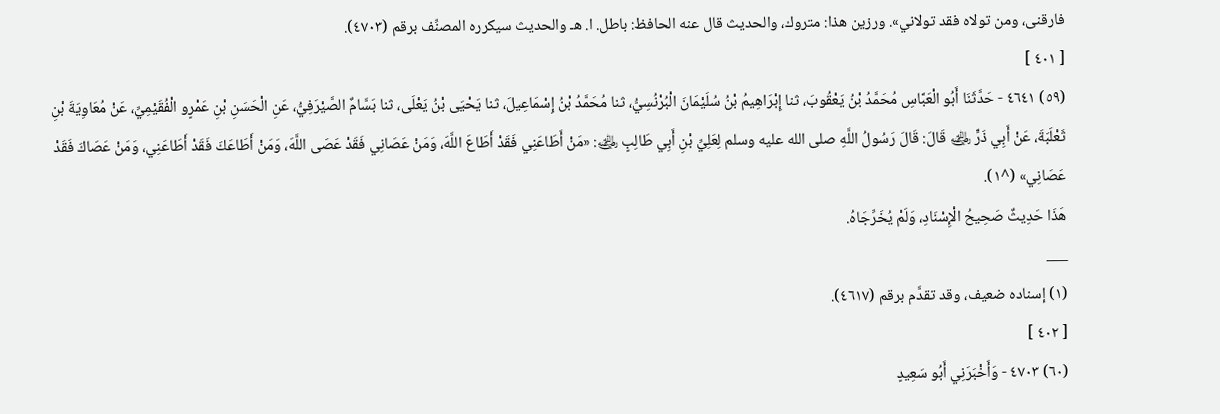فارقنى، ومن تولاه فقد تولاني». ورزين هذا: متروك، والحديث قال عنه الحافظ: باطل. ا. هـ والحديث سيكرره المصنِّف برقم (٤٧٠٣).
[ ٤٠١ ]
(٥٩) ٤٦٤١ - حَدَّثَنَا أَبُو الْعَبَّاسِ مُحَمَّدُ بْنُ يَعْقُوبَ، ثنا إِبْرَاهِيمُ بْنُ سُلَيْمَانَ الْبُرْنُسِيُّ، ثنا مُحَمَّدُ بْنُ إِسْمَاعِيلَ، ثنا يَحْيَى بْنُ يَعْلَى، ثنا بَسَّامٌ الصَّيْرَفِيُّ، عَنِ الْحَسَنِ بْنِ عَمْرٍو الْفُقَيْمِيِّ، عَنْ مُعَاوِيَةَ بْنِ ثَعْلَبَةَ، عَنْ أَبِي ذَرٍّ ﵁ قَالَ: قَالَ رَسُولُ اللَّهِ صلى الله عليه وسلم لِعَلِيِّ بْنِ أَبِي طَالِبٍ ﵁: «مَنْ أَطَاعَنِي فَقَدْ أَطَاعَ اللَّهَ، وَمَنْ عَصَانِي فَقَدْ عَصَى اللَّهَ، وَمَنْ أَطَاعَكَ فَقَدْ أَطَاعَنِي، وَمَنْ عَصَاكَ فَقَدْ عَصَانِي» (^١).
هَذَا حَدِيثٌ صَحِيحُ الْإِسْنَادِ، وَلَمْ يُخَرِّجَاهُ.
___
(١) إسناده ضعيف، وقد تقدَّم برقم (٤٦١٧).
[ ٤٠٢ ]
(٦٠) ٤٧٠٣ - وَأَخْبَرَنِي أَبُو سَعِيدٍ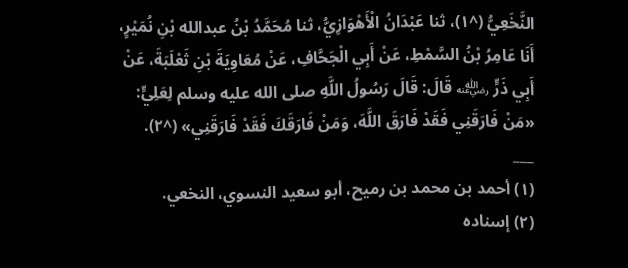النَّخَعِيُّ (^١)، ثنا عَبْدَانُ الْأَهْوَازِيُّ، ثنا مُحَمَّدُ بْنُ عبدالله بْنِ نُمَيْرٍ، أَنَا عَامِرُ بْنُ السَّمْطِ، عَنْ أَبِي الْجَحَّافِ، عَنْ مُعَاوِيَةَ بْنِ ثَعْلَبَةَ، عَنْ أَبِي ذَرٍّ ﵁ قَالَ: قَالَ رَسُولُ اللَّهِ صلى الله عليه وسلم لِعَلِيٍّ: «مَنْ فَارَقَنِي فَقَدْ فَارَقَ اللَّهَ، وَمَنْ فَارَقَكَ فَقَدْ فَارَقَنِي» (^٢).
___
(١) أحمد بن محمد بن رميح، أبو سعيد النسوي، النخعي.
(٢) إسناده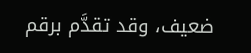ضعيف، وقد تقدَّم برقم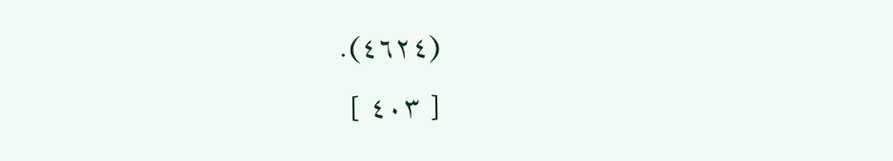(٤٦٢٤).
[ ٤٠٣ ]